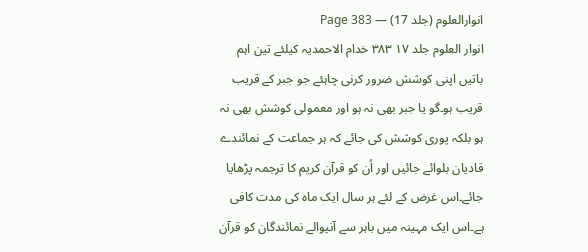انوارالعلوم (جلد 17) — Page 383
انوار العلوم جلد ۱۷ ۳۸۳ خدام الاحمدیہ کیلئے تین اہم باتیں اپنی کوشش ضرور کرنی چاہئے جو جبر کے قریب قریب ہو۔گو یا جبر بھی نہ ہو اور معمولی کوشش بھی نہ ہو بلکہ پوری کوشش کی جائے کہ ہر جماعت کے نمائندے قادیان بلوائے جائیں اور اُن کو قرآن کریم کا ترجمہ پڑھایا جائے۔اس غرض کے لئے ہر سال ایک ماہ کی مدت کافی ہے۔اس ایک مہینہ میں باہر سے آنیوالے نمائندگان کو قرآن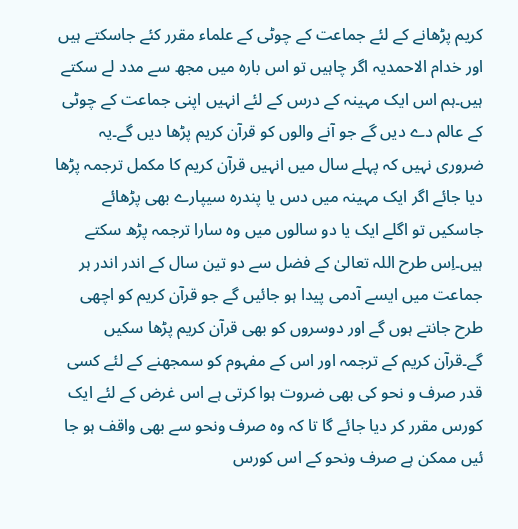کریم پڑھانے کے لئے جماعت کے چوٹی کے علماء مقرر کئے جاسکتے ہیں اور خدام الاحمدیہ اگر چاہیں تو اس بارہ میں مجھ سے مدد لے سکتے ہیں۔ہم اس ایک مہینہ کے درس کے لئے انہیں اپنی جماعت کے چوٹی کے عالم دے دیں گے جو آنے والوں کو قرآن کریم پڑھا دیں گے۔یہ ضروری نہیں کہ پہلے سال میں انہیں قرآن کریم کا مکمل ترجمہ پڑھا دیا جائے اگر ایک مہینہ میں دس یا پندرہ سیپارے بھی پڑھائے جاسکیں تو اگلے ایک یا دو سالوں میں وہ سارا ترجمہ پڑھ سکتے ہیں۔اِس طرح اللہ تعالیٰ کے فضل سے دو تین سال کے اندر اندر ہر جماعت میں ایسے آدمی پیدا ہو جائیں گے جو قرآن کریم کو اچھی طرح جانتے ہوں گے اور دوسروں کو بھی قرآن کریم پڑھا سکیں گے۔قرآن کریم کے ترجمہ اور اس کے مفہوم کو سمجھنے کے لئے کسی قدر صرف و نحو کی بھی ضروت ہوا کرتی ہے اس غرض کے لئے ایک کورس مقرر کر دیا جائے گا تا کہ وہ صرف ونحو سے بھی واقف ہو جا ئیں ممکن ہے صرف ونحو کے اس کورس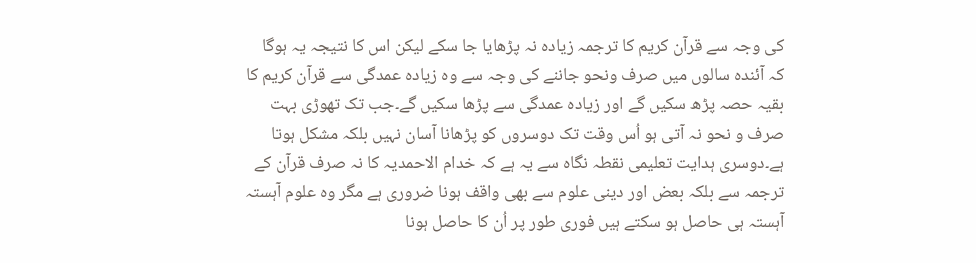کی وجہ سے قرآن کریم کا ترجمہ زیادہ نہ پڑھایا جا سکے لیکن اس کا نتیجہ یہ ہوگا کہ آئندہ سالوں میں صرف ونحو جاننے کی وجہ سے وہ زیادہ عمدگی سے قرآن کریم کا بقیہ حصہ پڑھ سکیں گے اور زیادہ عمدگی سے پڑھا سکیں گے۔جب تک تھوڑی بہت صرف و نحو نہ آتی ہو اُس وقت تک دوسروں کو پڑھانا آسان نہیں بلکہ مشکل ہوتا ہے۔دوسری ہدایت تعلیمی نقطہ نگاہ سے یہ ہے کہ خدام الاحمدیہ کا نہ صرف قرآن کے ترجمہ سے بلکہ بعض اور دینی علوم سے بھی واقف ہونا ضروری ہے مگر وہ علوم آہستہ آہستہ ہی حاصل ہو سکتے ہیں فوری طور پر اُن کا حاصل ہونا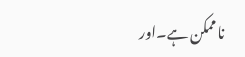ناممکن ہے۔اور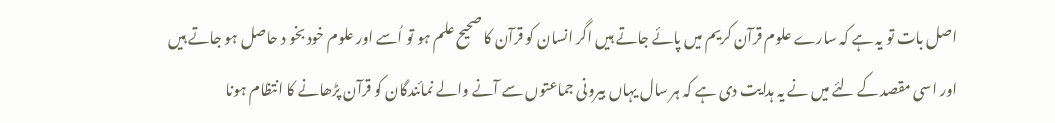اصل بات تو یہ ہے کہ سارے علوم قرآن کریم میں پائے جاتے ہیں اگر انسان کو قرآن کا صحیح علم ہو تو اُسے اور علوم خود بخو د حاصل ہو جاتے ہیں اور اسی مقصد کے لئے میں نے یہ ہدایت دی ہے کہ ہر سال یہاں بیرونی جماعتوں سے آنے والے نمائندگان کو قرآن پڑھانے کا انتظام ہونا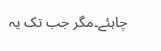چاہئے۔مگر جب تک یہ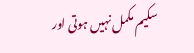سکیم مکمل نہیں ہوتی اور